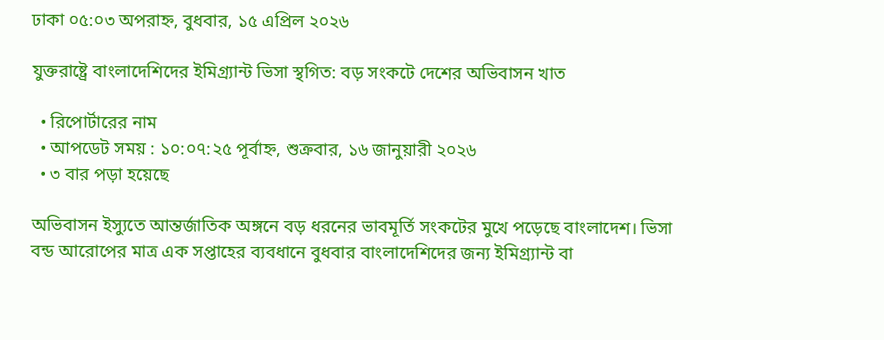ঢাকা ০৫:০৩ অপরাহ্ন, বুধবার, ১৫ এপ্রিল ২০২৬

যুক্তরাষ্ট্রে বাংলাদেশিদের ইমিগ্র্যান্ট ভিসা স্থগিত: বড় সংকটে দেশের অভিবাসন খাত

  • রিপোর্টারের নাম
  • আপডেট সময় : ১০:০৭:২৫ পূর্বাহ্ন, শুক্রবার, ১৬ জানুয়ারী ২০২৬
  • ৩ বার পড়া হয়েছে

অভিবাসন ইস্যুতে আন্তর্জাতিক অঙ্গনে বড় ধরনের ভাবমূর্তি সংকটের মুখে পড়েছে বাংলাদেশ। ভিসা বন্ড আরোপের মাত্র এক সপ্তাহের ব্যবধানে বুধবার বাংলাদেশিদের জন্য ইমিগ্র্যান্ট বা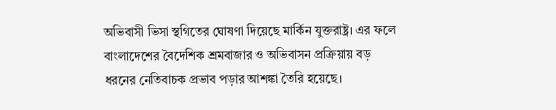অভিবাসী ভিসা স্থগিতের ঘোষণা দিয়েছে মার্কিন যুক্তরাষ্ট্র। এর ফলে বাংলাদেশের বৈদেশিক শ্রমবাজার ও অভিবাসন প্রক্রিয়ায় বড় ধরনের নেতিবাচক প্রভাব পড়ার আশঙ্কা তৈরি হয়েছে।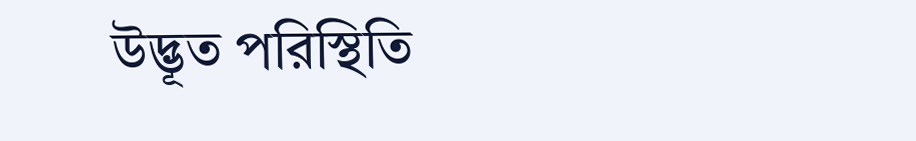উদ্ভূত পরিস্থিতি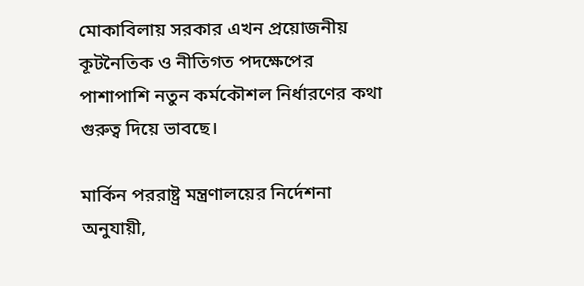মোকাবিলায় সরকার এখন প্রয়োজনীয় কূটনৈতিক ও নীতিগত পদক্ষেপের পাশাপাশি নতুন কর্মকৌশল নির্ধারণের কথা গুরুত্ব দিয়ে ভাবছে।

মার্কিন পররাষ্ট্র মন্ত্রণালয়ের নির্দেশনা অনুযায়ী,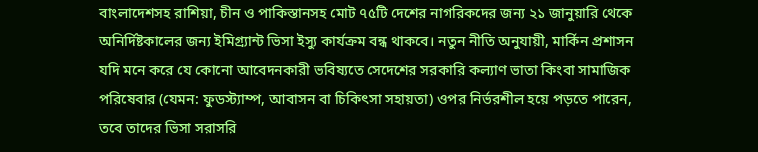বাংলাদেশসহ রাশিয়া, চীন ও পাকিস্তানসহ মোট ৭৫টি দেশের নাগরিকদের জন্য ২১ জানুয়ারি থেকে অনির্দিষ্টকালের জন্য ইমিগ্র্যান্ট ভিসা ইস্যু কার্যক্রম বন্ধ থাকবে। নতুন নীতি অনুযায়ী, মার্কিন প্রশাসন যদি মনে করে যে কোনো আবেদনকারী ভবিষ্যতে সেদেশের সরকারি কল্যাণ ভাতা কিংবা সামাজিক পরিষেবার (যেমন: ফুডস্ট্যাম্প, আবাসন বা চিকিৎসা সহায়তা) ওপর নির্ভরশীল হয়ে পড়তে পারেন, তবে তাদের ভিসা সরাসরি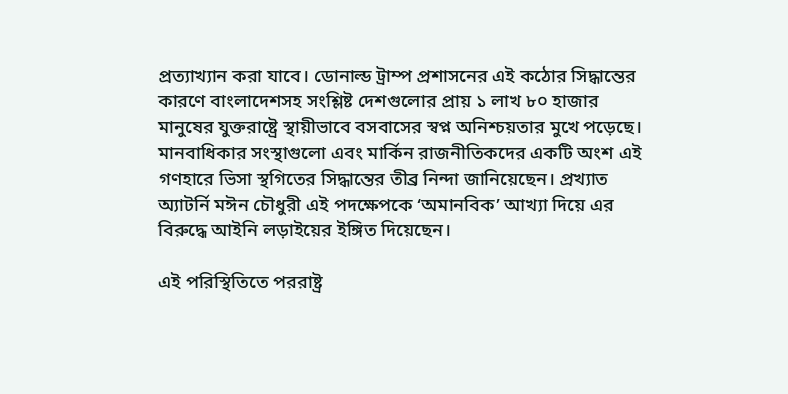প্রত্যাখ্যান করা যাবে। ডোনাল্ড ট্রাম্প প্রশাসনের এই কঠোর সিদ্ধান্তের কারণে বাংলাদেশসহ সংশ্লিষ্ট দেশগুলোর প্রায় ১ লাখ ৮০ হাজার মানুষের যুক্তরাষ্ট্রে স্থায়ীভাবে বসবাসের স্বপ্ন অনিশ্চয়তার মুখে পড়েছে। মানবাধিকার সংস্থাগুলো এবং মার্কিন রাজনীতিকদের একটি অংশ এই গণহারে ভিসা স্থগিতের সিদ্ধান্তের তীব্র নিন্দা জানিয়েছেন। প্রখ্যাত অ্যাটর্নি মঈন চৌধুরী এই পদক্ষেপকে ‘অমানবিক’ আখ্যা দিয়ে এর বিরুদ্ধে আইনি লড়াইয়ের ইঙ্গিত দিয়েছেন।

এই পরিস্থিতিতে পররাষ্ট্র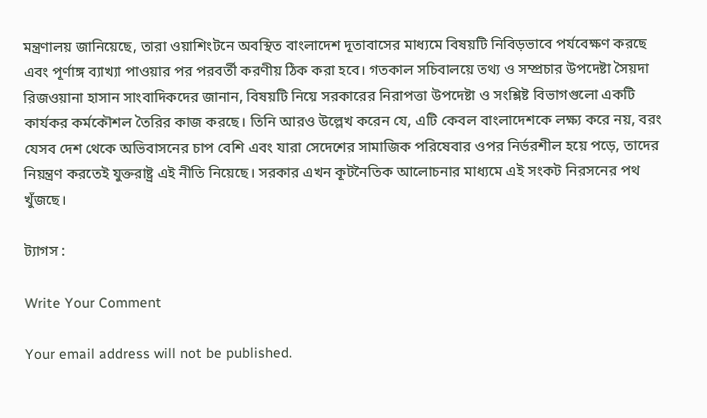মন্ত্রণালয় জানিয়েছে, তারা ওয়াশিংটনে অবস্থিত বাংলাদেশ দূতাবাসের মাধ্যমে বিষয়টি নিবিড়ভাবে পর্যবেক্ষণ করছে এবং পূর্ণাঙ্গ ব্যাখ্যা পাওয়ার পর পরবর্তী করণীয় ঠিক করা হবে। গতকাল সচিবালয়ে তথ্য ও সম্প্রচার উপদেষ্টা সৈয়দা রিজওয়ানা হাসান সাংবাদিকদের জানান, বিষয়টি নিয়ে সরকারের নিরাপত্তা উপদেষ্টা ও সংশ্লিষ্ট বিভাগগুলো একটি কার্যকর কর্মকৌশল তৈরির কাজ করছে। তিনি আরও উল্লেখ করেন যে, এটি কেবল বাংলাদেশকে লক্ষ্য করে নয়, বরং যেসব দেশ থেকে অভিবাসনের চাপ বেশি এবং যারা সেদেশের সামাজিক পরিষেবার ওপর নির্ভরশীল হয়ে পড়ে, তাদের নিয়ন্ত্রণ করতেই যুক্তরাষ্ট্র এই নীতি নিয়েছে। সরকার এখন কূটনৈতিক আলোচনার মাধ্যমে এই সংকট নিরসনের পথ খুঁজছে।

ট্যাগস :

Write Your Comment

Your email address will not be published.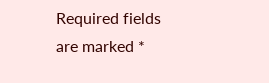Required fields are marked *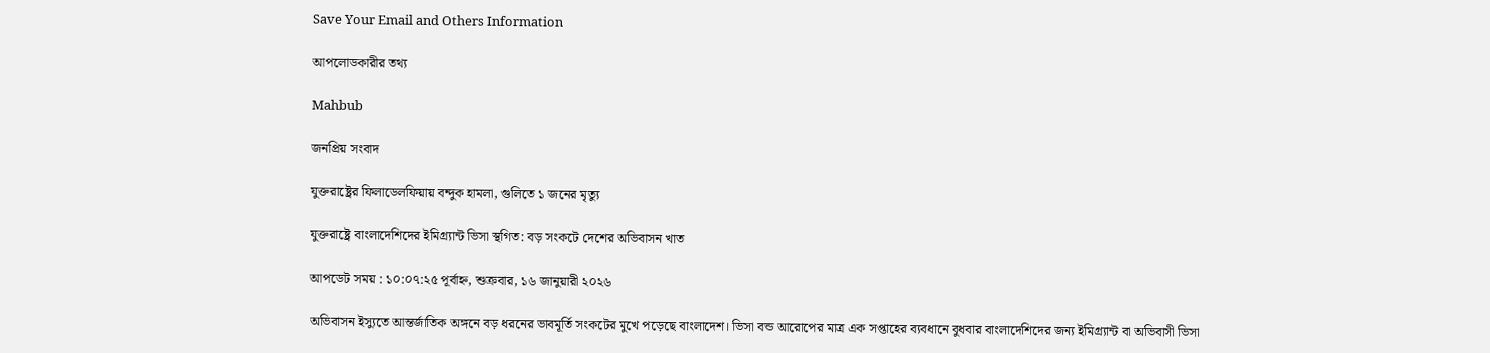Save Your Email and Others Information

আপলোডকারীর তথ্য

Mahbub

জনপ্রিয় সংবাদ

যুক্তরাষ্ট্রের ফিলাডেলফিয়ায় বন্দুক হামলা, গুলিতে ১ জনের মৃত্যু

যুক্তরাষ্ট্রে বাংলাদেশিদের ইমিগ্র্যান্ট ভিসা স্থগিত: বড় সংকটে দেশের অভিবাসন খাত

আপডেট সময় : ১০:০৭:২৫ পূর্বাহ্ন, শুক্রবার, ১৬ জানুয়ারী ২০২৬

অভিবাসন ইস্যুতে আন্তর্জাতিক অঙ্গনে বড় ধরনের ভাবমূর্তি সংকটের মুখে পড়েছে বাংলাদেশ। ভিসা বন্ড আরোপের মাত্র এক সপ্তাহের ব্যবধানে বুধবার বাংলাদেশিদের জন্য ইমিগ্র্যান্ট বা অভিবাসী ভিসা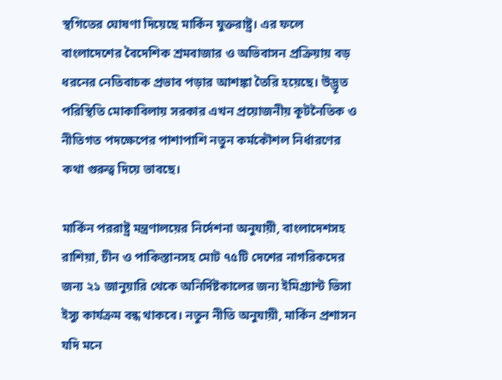স্থগিতের ঘোষণা দিয়েছে মার্কিন যুক্তরাষ্ট্র। এর ফলে বাংলাদেশের বৈদেশিক শ্রমবাজার ও অভিবাসন প্রক্রিয়ায় বড় ধরনের নেতিবাচক প্রভাব পড়ার আশঙ্কা তৈরি হয়েছে। উদ্ভূত পরিস্থিতি মোকাবিলায় সরকার এখন প্রয়োজনীয় কূটনৈতিক ও নীতিগত পদক্ষেপের পাশাপাশি নতুন কর্মকৌশল নির্ধারণের কথা গুরুত্ব দিয়ে ভাবছে।

মার্কিন পররাষ্ট্র মন্ত্রণালয়ের নির্দেশনা অনুযায়ী, বাংলাদেশসহ রাশিয়া, চীন ও পাকিস্তানসহ মোট ৭৫টি দেশের নাগরিকদের জন্য ২১ জানুয়ারি থেকে অনির্দিষ্টকালের জন্য ইমিগ্র্যান্ট ভিসা ইস্যু কার্যক্রম বন্ধ থাকবে। নতুন নীতি অনুযায়ী, মার্কিন প্রশাসন যদি মনে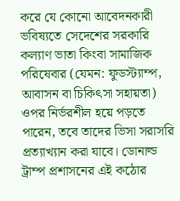করে যে কোনো আবেদনকারী ভবিষ্যতে সেদেশের সরকারি কল্যাণ ভাতা কিংবা সামাজিক পরিষেবার (যেমন: ফুডস্ট্যাম্প, আবাসন বা চিকিৎসা সহায়তা) ওপর নির্ভরশীল হয়ে পড়তে পারেন, তবে তাদের ভিসা সরাসরি প্রত্যাখ্যান করা যাবে। ডোনাল্ড ট্রাম্প প্রশাসনের এই কঠোর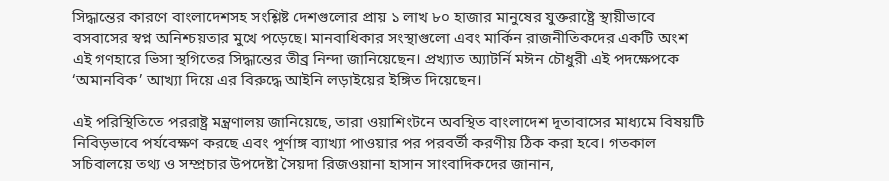সিদ্ধান্তের কারণে বাংলাদেশসহ সংশ্লিষ্ট দেশগুলোর প্রায় ১ লাখ ৮০ হাজার মানুষের যুক্তরাষ্ট্রে স্থায়ীভাবে বসবাসের স্বপ্ন অনিশ্চয়তার মুখে পড়েছে। মানবাধিকার সংস্থাগুলো এবং মার্কিন রাজনীতিকদের একটি অংশ এই গণহারে ভিসা স্থগিতের সিদ্ধান্তের তীব্র নিন্দা জানিয়েছেন। প্রখ্যাত অ্যাটর্নি মঈন চৌধুরী এই পদক্ষেপকে ‘অমানবিক’ আখ্যা দিয়ে এর বিরুদ্ধে আইনি লড়াইয়ের ইঙ্গিত দিয়েছেন।

এই পরিস্থিতিতে পররাষ্ট্র মন্ত্রণালয় জানিয়েছে, তারা ওয়াশিংটনে অবস্থিত বাংলাদেশ দূতাবাসের মাধ্যমে বিষয়টি নিবিড়ভাবে পর্যবেক্ষণ করছে এবং পূর্ণাঙ্গ ব্যাখ্যা পাওয়ার পর পরবর্তী করণীয় ঠিক করা হবে। গতকাল সচিবালয়ে তথ্য ও সম্প্রচার উপদেষ্টা সৈয়দা রিজওয়ানা হাসান সাংবাদিকদের জানান,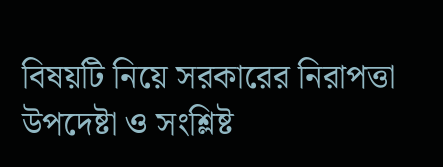বিষয়টি নিয়ে সরকারের নিরাপত্তা উপদেষ্টা ও সংশ্লিষ্ট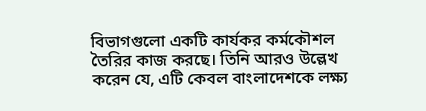বিভাগগুলো একটি কার্যকর কর্মকৌশল তৈরির কাজ করছে। তিনি আরও উল্লেখ করেন যে, এটি কেবল বাংলাদেশকে লক্ষ্য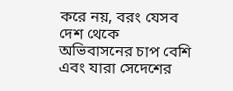করে নয়, বরং যেসব দেশ থেকে অভিবাসনের চাপ বেশি এবং যারা সেদেশের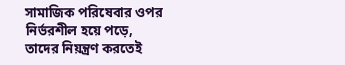সামাজিক পরিষেবার ওপর নির্ভরশীল হয়ে পড়ে, তাদের নিয়ন্ত্রণ করতেই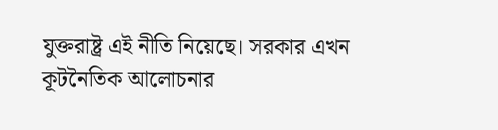যুক্তরাষ্ট্র এই নীতি নিয়েছে। সরকার এখন কূটনৈতিক আলোচনার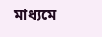মাধ্যমে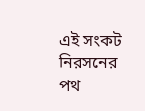এই সংকট নিরসনের পথ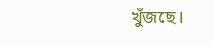খুঁজছে।